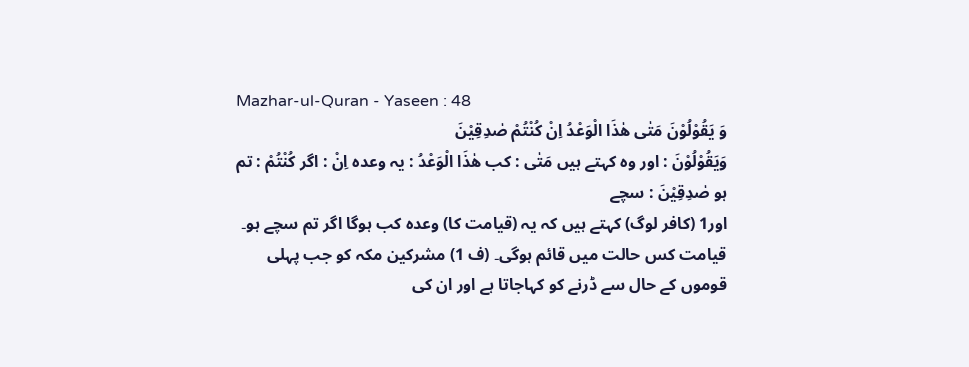Mazhar-ul-Quran - Yaseen : 48
وَ یَقُوْلُوْنَ مَتٰى هٰذَا الْوَعْدُ اِنْ كُنْتُمْ صٰدِقِیْنَ
وَيَقُوْلُوْنَ : اور وہ کہتے ہیں مَتٰى : کب ھٰذَا الْوَعْدُ : یہ وعدہ اِنْ : اگر كُنْتُمْ : تم ہو صٰدِقِيْنَ : سچے
اور1 (کافر لوگ) کہتے ہیں کہ یہ (قیامت کا) وعدہ کب ہوگا اگر تم سچے ہو۔
قیامت کس حالت میں قائم ہوگی۔ (ف 1) مشرکین مکہ کو جب پہلی قوموں کے حال سے ڈرنے کو کہاجاتا ہے اور ان کی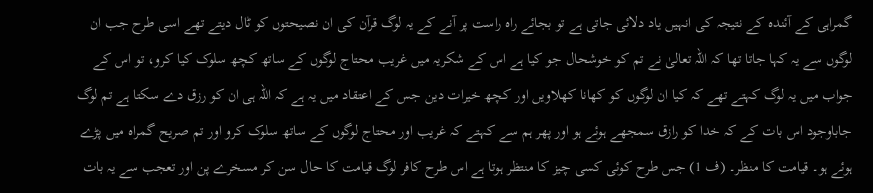گمراہی کے آئندہ کے نتیجہ کی انہیں یاد دلائی جاتی ہے تو بجائے راہ راست پر آنے کے یہ لوگ قرآن کی ان نصیحتوں کو ٹال دیتے تھے اسی طرح جب ان لوگوں سے یہ کہا جاتا تھا کہ اللہ تعالیٰ نے تم کو خوشحال جو کیا ہے اس کے شکریہ میں غریب محتاج لوگوں کے ساتھ کچھ سلوک کیا کرو، تو اس کے جواب میں یہ لوگ کہتے تھے کہ کیا ان لوگوں کو کھانا کھلاویں اور کچھ خیرات دین جس کے اعتقاد میں یہ ہے کہ اللہ ہی ان کو رزق دے سکتا ہے تم لوگ جاباوجود اس بات کے کہ خدا کو رازق سمجھے ہوئے ہو اور پھر ہم سے کہتے کہ غریب اور محتاج لوگوں کے ساتھ سلوک کرو اور تم صریح گمراہ میں پڑے ہوئے ہو۔ قیامت کا منظر۔ (ف 1) جس طرح کوئی کسی چیز کا منتظر ہوتا ہے اس طرح کافر لوگ قیامت کا حال سن کر مسخرے پن اور تعجب سے یہ بات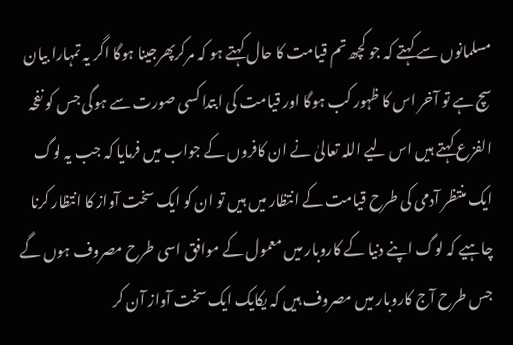مسلمانوں سے کہتے کہ جو کچھ تم قیامت کا حال کہتے ہو کہ مرکرپھرجینا ہوگا اگر یہ تمہارا بیان سچ ہے تو آخر اس کا ظہور کب ہوگا اور قیامت کی ابتدا کسی صورت سے ہوگی جس کو نفخہ الفزع کہتے ہیں اس لیے اللہ تعالیٰ نے ان کافروں کے جواب میں فرمایا کہ جب یہ لوگ ایک منتظر آدمی کی طرح قیامت کے انتظار میں ہیں تو ان کو ایک سخت آواز کا انتظار کرنا چاہیے کہ لوگ اپنے دنیا کے کاروبار میں معمول کے موافق اسی طرح مصروف ہوں گے جس طرح آج کاروبار میں مصروف ہیں کہ یکایک ایک سخت آواز آن کر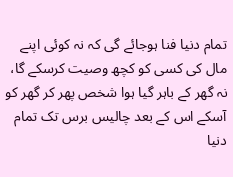تمام دنیا فنا ہوجائے گی کہ نہ کوئی اپنے مال کی کسی کو کچھ وصیت کرسکے گا، نہ گھر کے باہر گیا ہوا شخص پھر کر گھر کو آسکے اس کے بعد چالیس برس تک تمام دنیا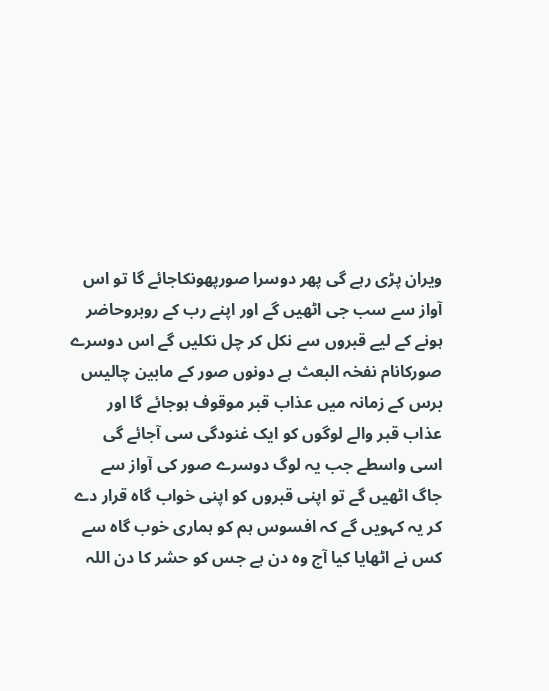ویران پڑی رہے گی پھر دوسرا صورپھونکاجائے گا تو اس آواز سے سب جی اٹھیں گے اور اپنے رب کے روبروحاضر ہونے کے لیے قبروں سے نکل کر چل نکلیں گے اس دوسرے صورکانام نفخہ البعث ہے دونوں صور کے مابین چالیس برس کے زمانہ میں عذاب قبر موقوف ہوجائے گا اور عذاب قبر والے لوگوں کو ایک غنودگی سی آجائے گی اسی واسطے جب یہ لوگ دوسرے صور کی آواز سے جاگ اٹھیں گے تو اپنی قبروں کو اپنی خواب گاہ قرار دے کر یہ کہویں گے کہ افسوس ہم کو ہماری خوب گاہ سے کس نے اٹھایا کیا آج وہ دن ہے جس کو حشر کا دن اللہ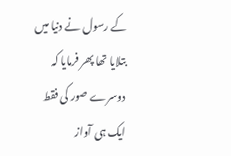کے رسول نے دنیا میں بتلایا تھا پھر فرمایا کہ دوسرے صور کی فقط ایک ہی آواز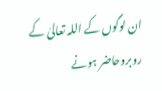ان لوگوں کے اللہ تعالیٰ کے روبروحاضر ہونے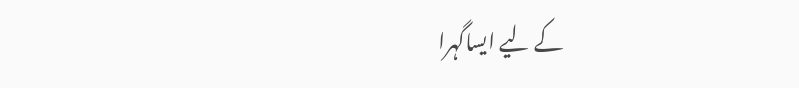کے لیے ایساگہرا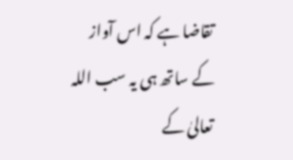تقاضا ہے کہ اس آواز کے ساتھ ہی یہ سب اللہ تعالیٰ کے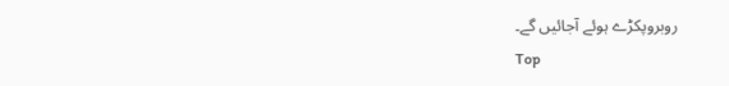روبروپکڑے ہوئے آجائیں گے۔
Top